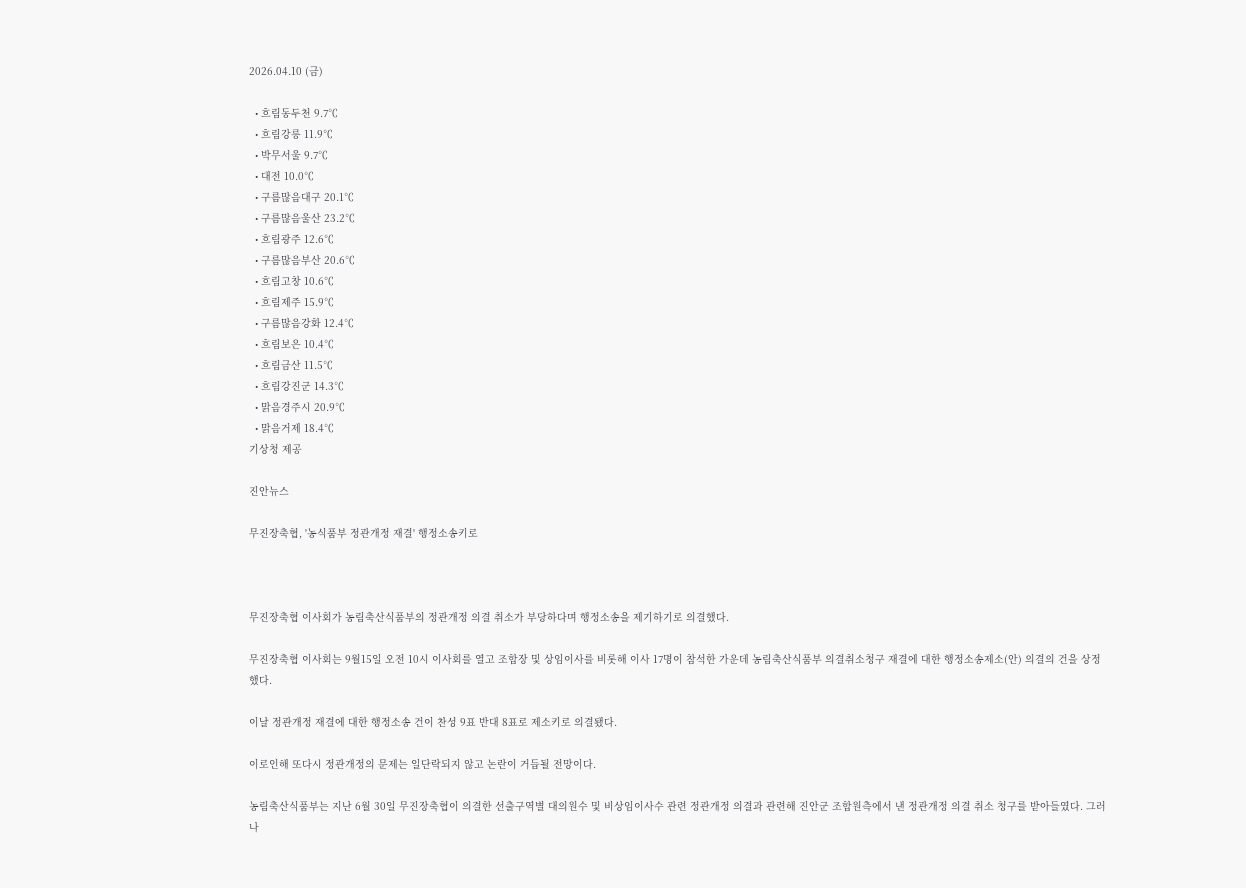2026.04.10 (금)

  • 흐림동두천 9.7℃
  • 흐림강릉 11.9℃
  • 박무서울 9.7℃
  • 대전 10.0℃
  • 구름많음대구 20.1℃
  • 구름많음울산 23.2℃
  • 흐림광주 12.6℃
  • 구름많음부산 20.6℃
  • 흐림고창 10.6℃
  • 흐림제주 15.9℃
  • 구름많음강화 12.4℃
  • 흐림보은 10.4℃
  • 흐림금산 11.5℃
  • 흐림강진군 14.3℃
  • 맑음경주시 20.9℃
  • 맑음거제 18.4℃
기상청 제공

진안뉴스

무진장축협, '농식품부 정관개정 재결' 행정소송키로



무진장축협 이사회가 농림축산식품부의 정관개정 의결 취소가 부당하다며 행정소송을 제기하기로 의결했다.

무진장축협 이사회는 9월15일 오전 10시 이사회를 열고 조합장 및 상임이사를 비롯해 이사 17명이 참석한 가운데 농림축산식품부 의결취소청구 재결에 대한 행정소송제소(안) 의결의 건을 상정했다.

이날 정관개정 재결에 대한 행정소송 건이 찬성 9표 반대 8표로 제소키로 의결됐다.

이로인해 또다시 정관개정의 문제는 일단락되지 않고 논란이 거듭될 전망이다.

농림축산식품부는 지난 6월 30일 무진장축협이 의결한 선출구역별 대의원수 및 비상임이사수 관련 정관개정 의결과 관련해 진안군 조합원측에서 낸 정관개정 의결 취소 청구를 받아들였다. 그러나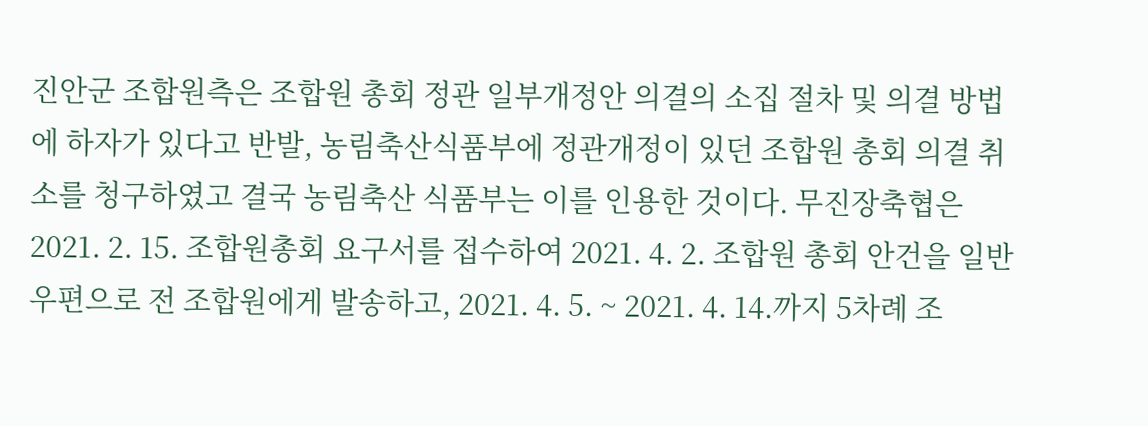진안군 조합원측은 조합원 총회 정관 일부개정안 의결의 소집 절차 및 의결 방법에 하자가 있다고 반발, 농림축산식품부에 정관개정이 있던 조합원 총회 의결 취소를 청구하였고 결국 농림축산 식품부는 이를 인용한 것이다. 무진장축협은 2021. 2. 15. 조합원총회 요구서를 접수하여 2021. 4. 2. 조합원 총회 안건을 일반우편으로 전 조합원에게 발송하고, 2021. 4. 5. ~ 2021. 4. 14.까지 5차례 조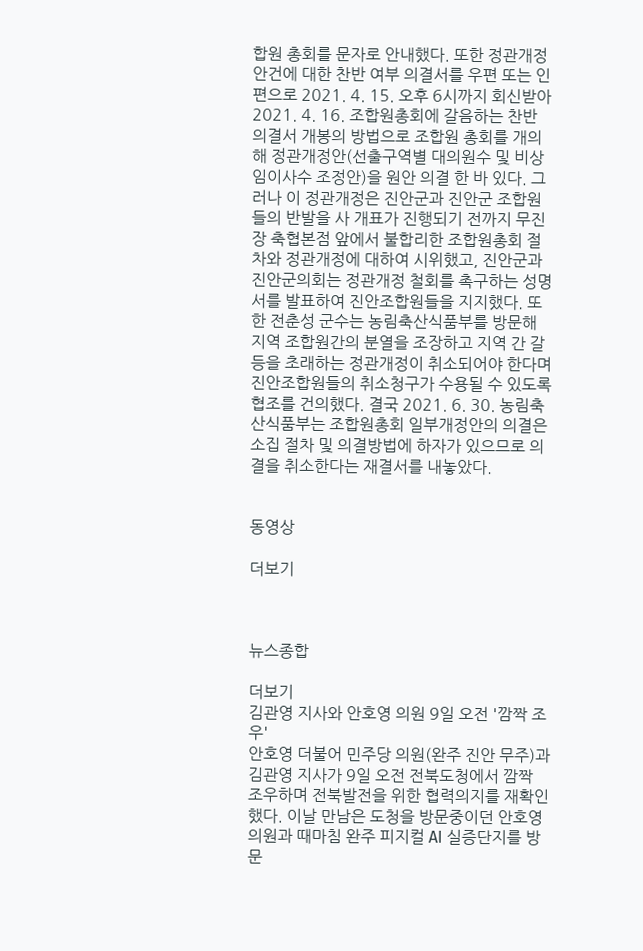합원 총회를 문자로 안내했다. 또한 정관개정 안건에 대한 찬반 여부 의결서를 우편 또는 인편으로 2021. 4. 15. 오후 6시까지 회신받아 2021. 4. 16. 조합원총회에 갈음하는 찬반 의결서 개봉의 방법으로 조합원 총회를 개의해 정관개정안(선출구역별 대의원수 및 비상임이사수 조정안)을 원안 의결 한 바 있다. 그러나 이 정관개정은 진안군과 진안군 조합원들의 반발을 사 개표가 진행되기 전까지 무진장 축협본점 앞에서 불합리한 조합원총회 절차와 정관개정에 대하여 시위했고, 진안군과 진안군의회는 정관개정 철회를 촉구하는 성명서를 발표하여 진안조합원들을 지지했다. 또한 전춘성 군수는 농림축산식품부를 방문해 지역 조합원간의 분열을 조장하고 지역 간 갈등을 초래하는 정관개정이 취소되어야 한다며 진안조합원들의 취소청구가 수용될 수 있도록 협조를 건의했다. 결국 2021. 6. 30. 농림축산식품부는 조합원총회 일부개정안의 의결은 소집 절차 및 의결방법에 하자가 있으므로 의결을 취소한다는 재결서를 내놓았다.


동영상

더보기



뉴스종합

더보기
김관영 지사와 안호영 의원 9일 오전 '깜짝 조우'
안호영 더불어 민주당 의원(완주 진안 무주)과 김관영 지사가 9일 오전 전북도청에서 깜짝 조우하며 전북발전을 위한 협력의지를 재확인 했다. 이날 만남은 도청을 방문중이던 안호영 의원과 때마침 완주 피지컬 AI 실증단지를 방문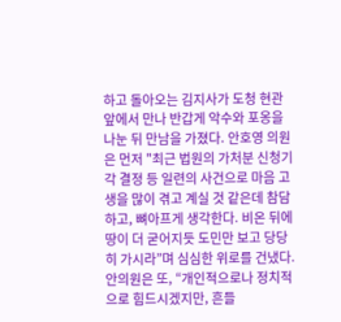하고 돌아오는 김지사가 도청 현관앞에서 만나 반갑게 악수와 포옹을 나눈 뒤 만남을 가졌다. 안호영 의원은 먼저 "최근 법원의 가처분 신청기각 결정 등 일련의 사건으로 마음 고생을 많이 겪고 계실 것 같은데 참담하고, 뼈아프게 생각한다. 비온 뒤에 땅이 더 굳어지듯 도민만 보고 당당히 가시라”며 심심한 위로를 건냈다. 안의원은 또, “개인적으로나 정치적으로 힘드시겠지만, 흔들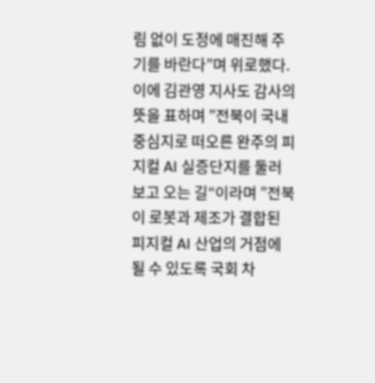림 없이 도정에 매진해 주기를 바란다”며 위로했다. 이에 김관영 지사도 감사의 뜻을 표하며 ”전북이 국내 중심지로 떠오른 완주의 피지컬 AI 실증단지를 둘러 보고 오는 길“이라며 ”전북이 로봇과 제조가 결합된 피지컬 AI 산업의 거점에 될 수 있도록 국회 차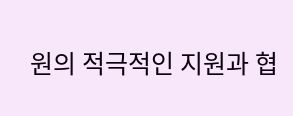원의 적극적인 지원과 협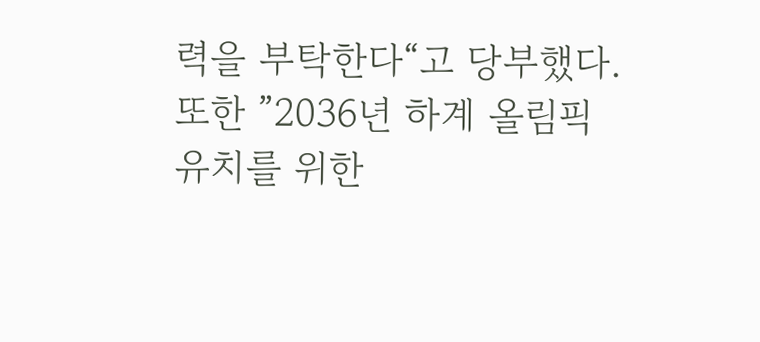력을 부탁한다“고 당부했다. 또한 ”2036년 하계 올림픽 유치를 위한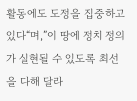활동에도 도정을 집중하고 있다“며,”이 땅에 정치 정의가 실현될 수 있도록 최선을 다해 달라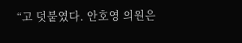“고 덧붙였다. 안호영 의원은